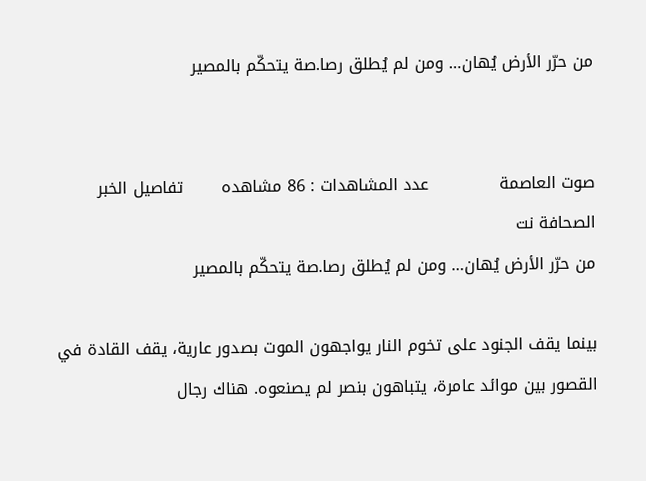من حرّر الأرض يُهان… ومن لم يُطلق رصا.صة يتحكّم بالمصير


صوت العاصمة             عدد المشاهدات : 86 مشاهده       تفاصيل الخبر       الصحافة نت
من حرّر الأرض يُهان… ومن لم يُطلق رصا.صة يتحكّم بالمصير

بينما يقف الجنود على تخوم النار يواجهون الموت بصدور عارية، يقف القادة في القصور بين موائد عامرة، يتباهون بنصر لم يصنعوه. هناك رجال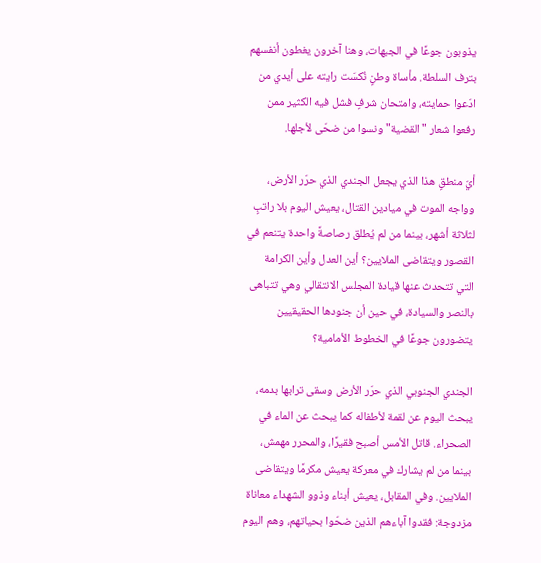يذوبون جوعًا في الجبهات، وهنا آخرون يغطون أنفسهم بترف السلطة. مأساة وطنٍ نُكسَت رايته على أيدي من ادّعوا حمايته، وامتحان شرفٍ فشل فيه الكثير ممن رفعوا شعار "القضية" ونسوا من ضحّى لأجلها.

أيّ منطقٍ هذا الذي يجعل الجندي الذي حرّر الأرض، وواجه الموت في ميادين القتال، يعيش اليوم بلا راتبٍ لثلاثة أشهر، بينما من لم يُطلق رصاصةً واحدة يتنعم في القصور ويتقاضى الملايين؟ أين العدل وأين الكرامة التي تتحدث عنها قيادة المجلس الانتقالي وهي تتباهى بالنصر والسيادة، في حين أن جنودها الحقيقيين يتضورون جوعًا في الخطوط الأمامية؟

الجندي الجنوبي الذي حرّر الأرض وسقى ترابها بدمه، يبحث اليوم عن لقمة لأطفاله كما يبحث عن الماء في الصحراء. قاتل الأمس أصبح فقيرًا، والمحرر مهمش، بينما من لم يشارك في معركة يعيش مكرمًا ويتقاضى الملايين. وفي المقابل، يعيش أبناء وذوو الشهداء معاناة مزدوجة: فقدوا آباءهم الذين ضحّوا بحياتهم، وهم اليوم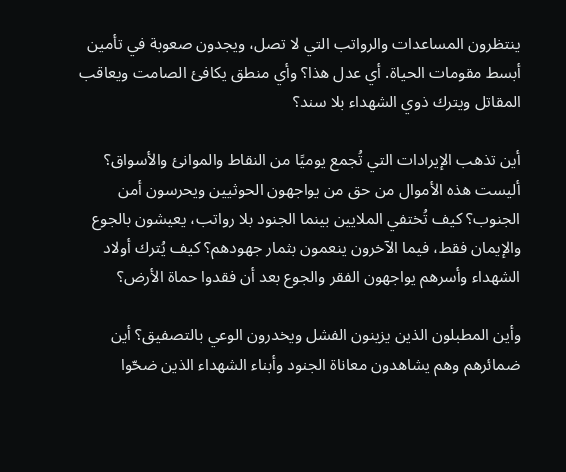ينتظرون المساعدات والرواتب التي لا تصل، ويجدون صعوبة في تأمين أبسط مقومات الحياة. أي عدل هذا؟ وأي منطق يكافئ الصامت ويعاقب المقاتل ويترك ذوي الشهداء بلا سند؟

أين تذهب الإيرادات التي تُجمع يوميًا من النقاط والموانئ والأسواق؟ أليست هذه الأموال من حق من يواجهون الحوثيين ويحرسون أمن الجنوب؟ كيف تُختفي الملايين بينما الجنود بلا رواتب، يعيشون بالجوع والإيمان فقط، فيما الآخرون ينعمون بثمار جهودهم؟ كيف يُترك أولاد الشهداء وأسرهم يواجهون الفقر والجوع بعد أن فقدوا حماة الأرض؟

وأين المطبلون الذين يزينون الفشل ويخدرون الوعي بالتصفيق؟ أين ضمائرهم وهم يشاهدون معاناة الجنود وأبناء الشهداء الذين ضحّوا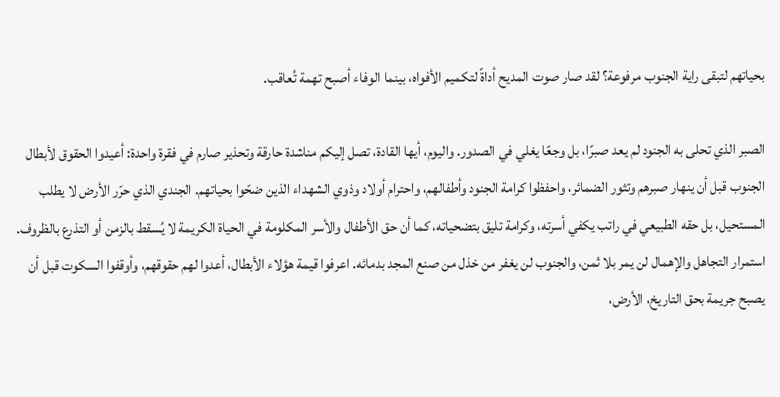بحياتهم لتبقى راية الجنوب مرفوعة؟ لقد صار صوت المديح أداةً لتكميم الأفواه، بينما الوفاء أصبح تهمة تُعاقب.

الصبر الذي تحلى به الجنود لم يعد صبرًا، بل وجعًا يغلي في الصدور. واليوم، أيها القادة، تصل إليكم مناشدة حارقة وتحذير صارم في فقرة واحدة: أعيدوا الحقوق لأبطال الجنوب قبل أن ينهار صبرهم وتثور الضمائر، واحفظوا كرامة الجنود وأطفالهم، واحترام أولاد وذوي الشهداء الذين ضحّوا بحياتهم. الجندي الذي حرّر الأرض لا يطلب المستحيل، بل حقه الطبيعي في راتب يكفي أسرته، وكرامة تليق بتضحياته، كما أن حق الأطفال والأسر المكلومة في الحياة الكريمة لا يُسقط بالزمن أو التذرع بالظروف. استمرار التجاهل والإهمال لن يمر بلا ثمن، والجنوب لن يغفر من خذل من صنع المجد بدمائه. اعرفوا قيمة هؤلاء الأبطال، أعدوا لهم حقوقهم، وأوقفوا السكوت قبل أن يصبح جريمة بحق التاريخ، الأرض،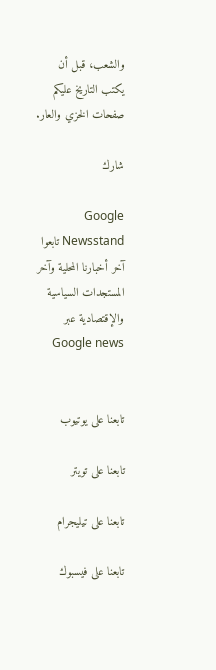والشعب، قبل أن يكتب التاريخ عليكم صفحات الخزي والعار.

شارك

Google Newsstand تابعوا آخر أخبارنا المحلية وآخر المستجدات السياسية والإقتصادية عبر Google news


تابعنا على يوتيوب

تابعنا على تويتر

تابعنا على تيليجرام

تابعنا على فيسبوك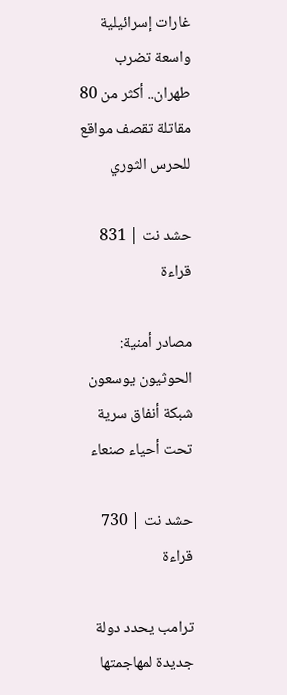غارات إسرائيلية واسعة تضرب طهران.. أكثر من 80 مقاتلة تقصف مواقع للحرس الثوري

حشد نت | 831 قراءة

مصادر أمنية: الحوثيون يوسعون شبكة أنفاق سرية تحت أحياء صنعاء

حشد نت | 730 قراءة

ترامب يحدد دولة جديدة لمهاجمتها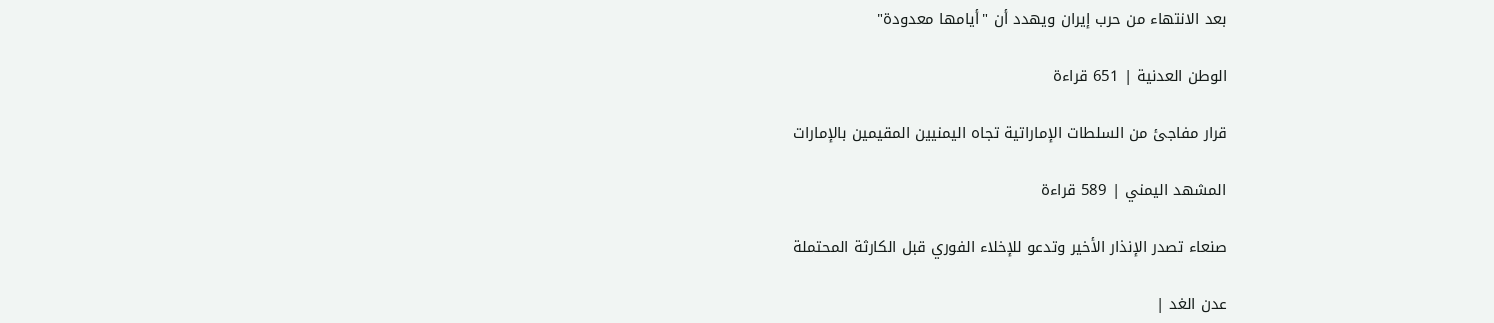بعد الانتهاء من حرب إيران ويهدد أن "أيامها معدودة"

الوطن العدنية | 651 قراءة

قرار مفاجئ من السلطات الإماراتية تجاه اليمنيين المقيمين بالإمارات

المشهد اليمني | 589 قراءة

صنعاء تصدر الإنذار الأخير وتدعو للإخلاء الفوري قبل الكارثة المحتملة

عدن الغد |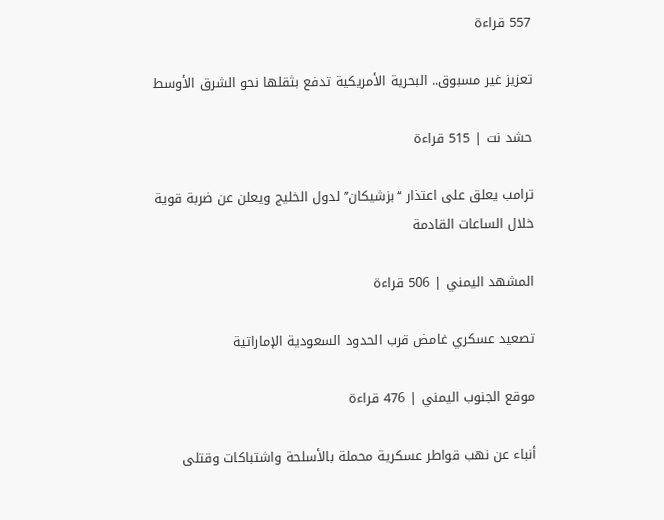557 قراءة

تعزيز غير مسبوق.. البحرية الأمريكية تدفع بثقلها نحو الشرق الأوسط

حشد نت | 515 قراءة

ترامب يعلق على اعتذار ‘‘بزشيكان’’ لدول الخليج ويعلن عن ضربة قوية خلال الساعات القادمة

المشهد اليمني | 506 قراءة

تصعيد عسكري غامض قرب الحدود السعودية الإماراتية

موقع الجنوب اليمني | 476 قراءة

أنباء عن نهب قواطر عسكرية محملة بالأسلحة واشتباكات وقتلى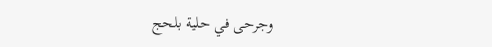وجرحى في حلية بلحج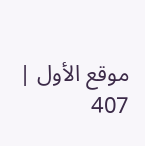موقع الأول | 407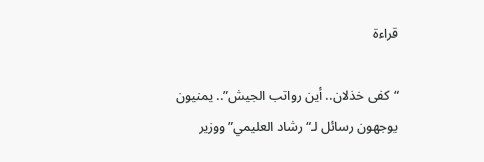قراءة

“كفى خذلان.. أين رواتب الجيش”.. يمنيون يوجهون رسائل لـ“رشاد العليمي” ووزير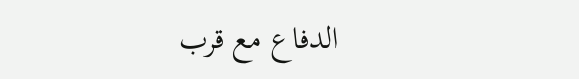الدفاع مع قرب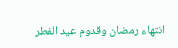انتهاء رمضان وقدوم عيد الفطر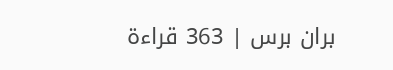بران برس | 363 قراءة